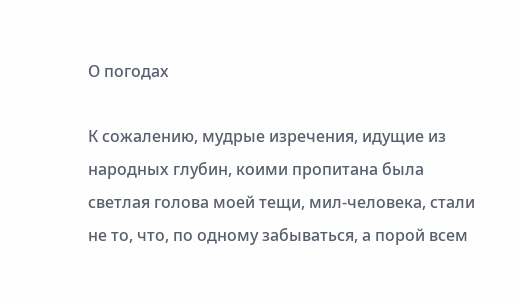О погодах

К сожалению, мудрые изречения, идущие из народных глубин, коими пропитана была светлая голова моей тещи, мил-человека, стали не то, что, по одному забываться, а порой всем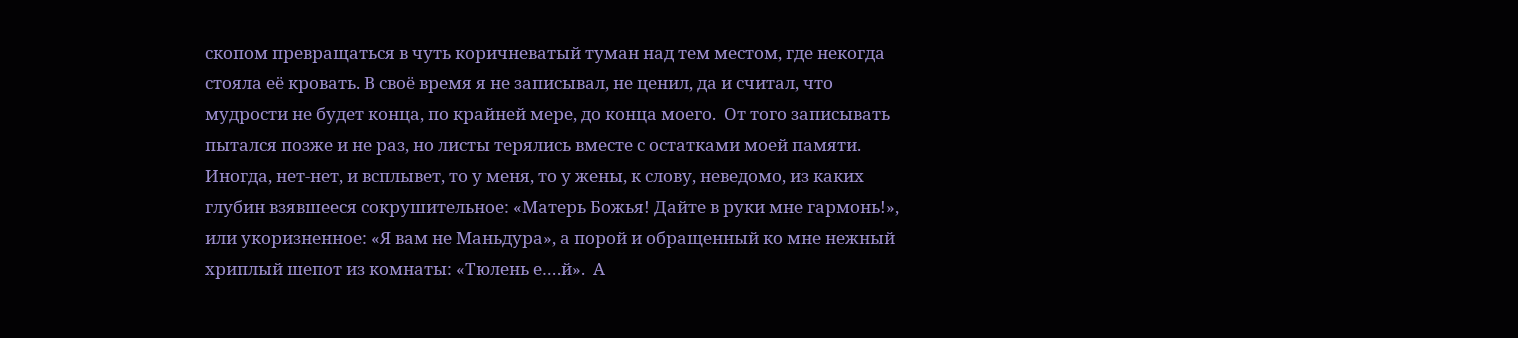скопом превращаться в чуть коричневатый туман над тем местом, где некогда стояла её кровать. В своё время я не записывал, не ценил, да и считал, что мудрости не будет конца, по крайней мере, до конца моего.  От того записывать пытался позже и не раз, но листы терялись вместе с остатками моей памяти. Иногда, нет-нет, и всплывет, то у меня, то у жены, к слову, неведомо, из каких глубин взявшееся сокрушительное: «Матерь Божья! Дайте в руки мне гармонь!», или укоризненное: «Я вам не Маньдура», а порой и обращенный ко мне нежный хриплый шепот из комнаты: «Тюлень е….й».  А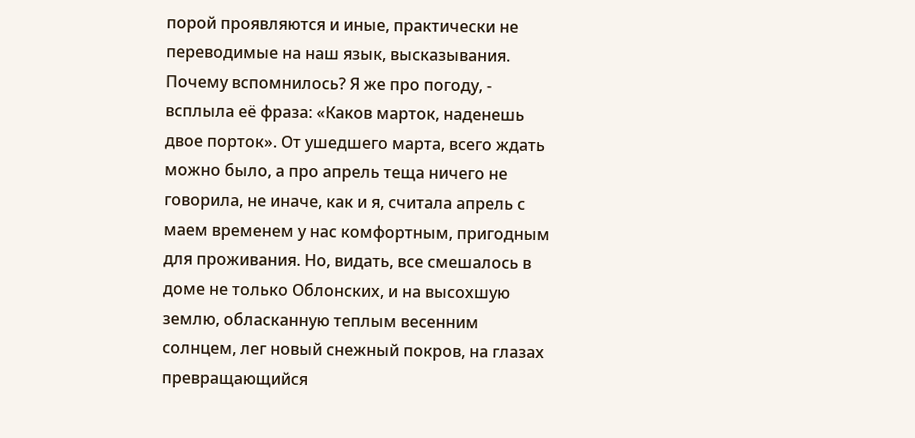порой проявляются и иные, практически не переводимые на наш язык, высказывания.
Почему вспомнилось? Я же про погоду, -  всплыла её фраза: «Каков марток, наденешь двое порток». От ушедшего марта, всего ждать можно было, а про апрель теща ничего не говорила, не иначе, как и я, считала апрель с маем временем у нас комфортным, пригодным для проживания. Но, видать, все смешалось в доме не только Облонских, и на высохшую землю, обласканную теплым весенним солнцем, лег новый снежный покров, на глазах превращающийся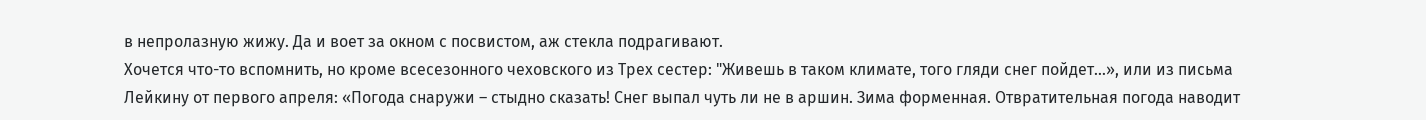в непролазную жижу. Да и воет за окном с посвистом, аж стекла подрагивают.
Хочется что-то вспомнить, но кроме всесезонного чеховского из Трех сестер: "Живешь в таком климате, того гляди снег пойдет…», или из письма Лейкину от первого апреля: «Погода снаружи – стыдно сказать! Снег выпал чуть ли не в аршин. Зима форменная. Отвратительная погода наводит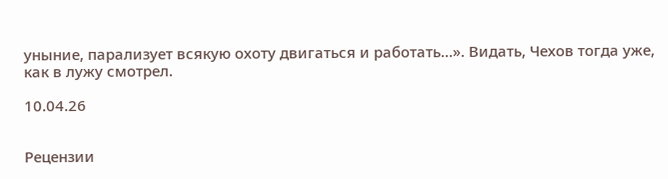уныние, парализует всякую охоту двигаться и работать…». Видать, Чехов тогда уже, как в лужу смотрел.

10.04.26


Рецензии